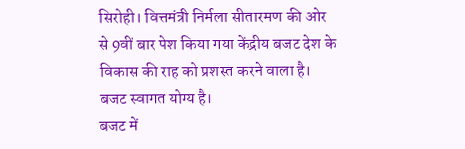सिरोही। वित्तमंत्री निर्मला सीतारमण की ओर से 9वीं बार पेश किया गया केंद्रीय बजट देश के विकास की राह को प्रशस्त करने वाला है। बजट स्वागत योग्य है।
बजट में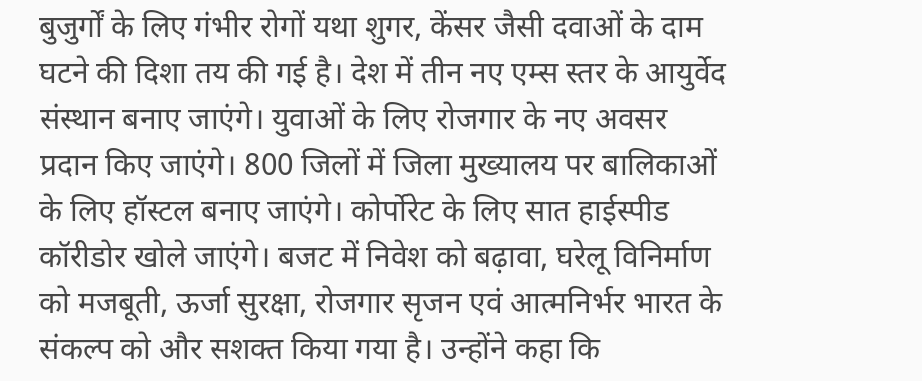बुजुर्गों के लिए गंभीर रोगों यथा शुगर, केंसर जैसी दवाओं के दाम घटने की दिशा तय की गई है। देश में तीन नए एम्स स्तर के आयुर्वेद संस्थान बनाए जाएंगे। युवाओं के लिए रोजगार के नए अवसर प्रदान किए जाएंगे। 800 जिलों में जिला मुख्यालय पर बालिकाओं के लिए हॉस्टल बनाए जाएंगे। कोर्पोरेट के लिए सात हाईस्पीड कॉरीडोर खोले जाएंगे। बजट में निवेश को बढ़ावा, घरेलू विनिर्माण को मजबूती, ऊर्जा सुरक्षा, रोजगार सृजन एवं आत्मनिर्भर भारत के संकल्प को और सशक्त किया गया है। उन्होंने कहा कि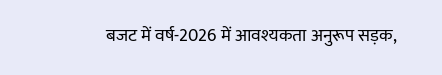बजट में वर्ष-2026 में आवश्यकता अनुरूप सड़क,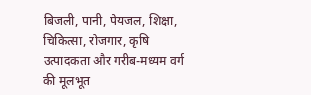बिजली, पानी, पेयजल, शिक्षा, चिकित्सा, रोजगार, कृषि उत्पादकता और गरीब-मध्यम वर्ग की मूलभूत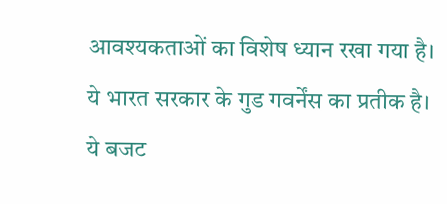आवश्यकताओं का विशेष ध्यान रखा गया है। ये भारत सरकार के गुड गवर्नेंस का प्रतीक है। ये बजट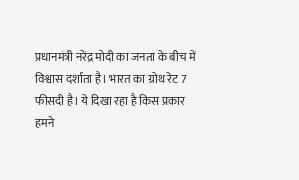प्रधानमंत्री नरेंद्र मोदी का जनता के बीच में विश्वास दर्शाता है। भारत का ग्रोथ रेट 7 फीसदी है। ये दिखा रहा है किस प्रकार हमने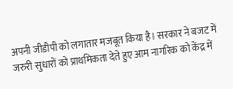अपनी जीडीपी को लगातार मजबूत किया है। सरकार ने बजट में जरुरी सुधारों को प्राथमिकता देते हुए आम नागरिक को केंद्र में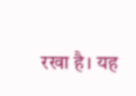रखा है। यह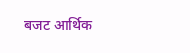बजट आर्थिक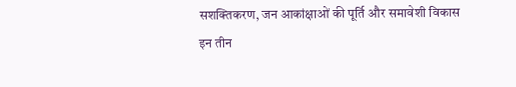सशक्तिकरण, जन आकांक्षाओं की पूर्ति और समावेशी विकास इन तीन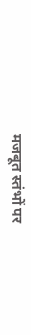मजबूत स्तंभों पर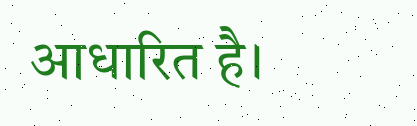आधारित है।